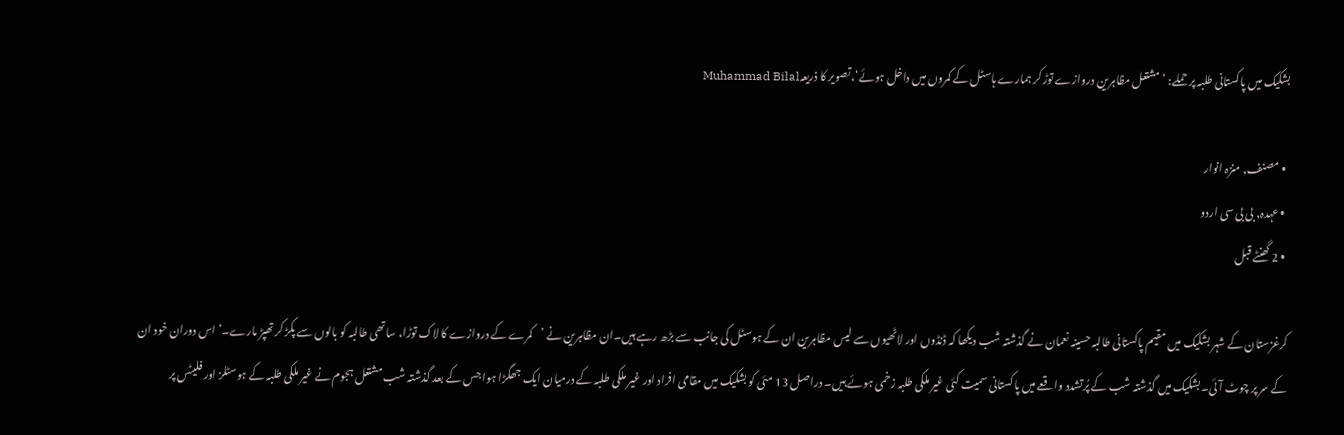بشکیک میں پاکستانی طلبہ پر حملے: ’مشتعل مظاہرین دروازے توڑ کر ہمارے ہاسٹل کے کمروں میں داخل ہوئے‘،تصویر کا ذریعہMuhammad Bilal

  • مصنف, منزہ انوار
  • عہدہ, بی بی سی اردو
  • 2 گھنٹے قبل

کرغزستان کے شہر بشکیک میں مقیم پاکستانی طالبہ حسینہ نعمان نے گذشتہ شب دیکھا کہ ڈنڈوں اور لاٹھیوں سے لیس مظاہرین ان کے ہوسٹل کی جانب سے بڑھ رہے ہیں۔ان مظاہرین نے ’کمرے کے دروازے کا لاک توڑا، ساتھی طالبہ کو بالوں سے پکڑ کر تھپڑ مارے۔‘ اس دوران خود ان کے سر پر چوٹ آئی۔بشکیک میں گذشتہ شب کے پُرتشدد واقعے میں پاکستانی سمیت کئی غیر ملکی طلبہ زخمی ہوئے ہیں۔ دراصل 13 مئی کو بشکیک میں مقامی افراد اور غیر ملکی طلبہ کے درمیان ایک جھگڑا ہوا جس کے بعد گذشتہ شب مشتعل ہجوم نے غیر ملکی طلبہ کے ہوسٹلز اور فلیٹس پر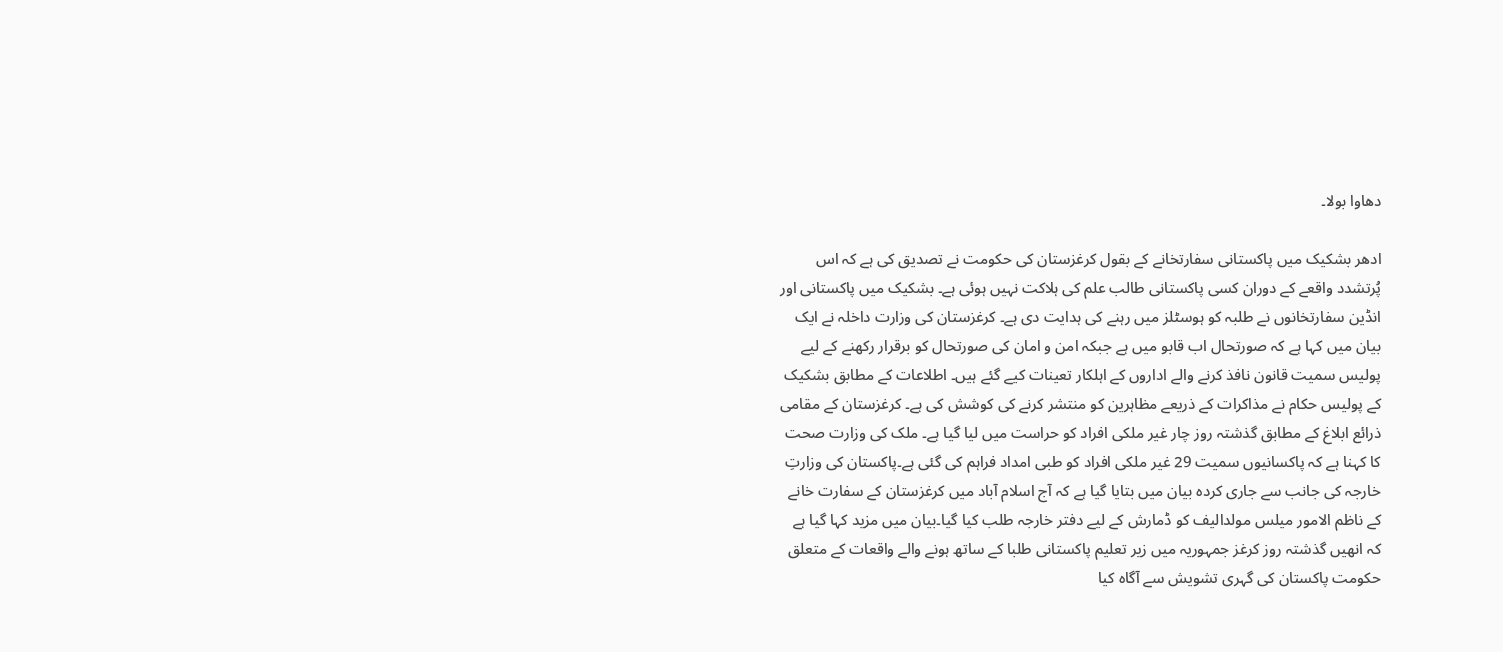دھاوا بولا۔

ادھر بشکیک میں پاکستانی سفارتخانے کے بقول کرغزستان کی حکومت نے تصدیق کی ہے کہ اس پُرتشدد واقعے کے دوران کسی پاکستانی طالب علم کی ہلاکت نہیں ہوئی ہے۔ بشکیک میں پاکستانی اور انڈین سفارتخانوں نے طلبہ کو ہوسٹلز میں رہنے کی ہدایت دی ہے۔ کرغزستان کی وزارت داخلہ نے ایک بیان میں کہا ہے کہ صورتحال اب قابو میں ہے جبکہ امن و امان کی صورتحال کو برقرار رکھنے کے لیے پولیس سمیت قانون نافذ کرنے والے اداروں کے اہلکار تعینات کیے گئے ہیں۔ اطلاعات کے مطابق بشکیک کے پولیس حکام نے مذاکرات کے ذریعے مظاہرین کو منتشر کرنے کی کوشش کی ہے۔ کرغزستان کے مقامی ذرائع ابلاغ کے مطابق گذشتہ روز چار غیر ملکی افراد کو حراست میں لیا گیا ہے۔ ملک کی وزارت صحت کا کہنا ہے کہ پاکسانیوں سمیت 29 غیر ملکی افراد کو طبی امداد فراہم کی گئی ہے۔پاکستان کی وزارتِ خارجہ کی جانب سے جاری کردہ بیان میں بتایا گیا ہے کہ آج اسلام آباد میں کرغزستان کے سفارت خانے کے ناظم الامور میلس مولدالیف کو ڈمارش کے لیے دفتر خارجہ طلب کیا گیا۔بیان میں مزید کہا گیا ہے کہ انھیں گذشتہ روز کرغز جمہوریہ میں زیر تعلیم پاکستانی طلبا کے ساتھ ہونے والے واقعات کے متعلق حکومت پاکستان کی گہری تشویش سے آگاہ کیا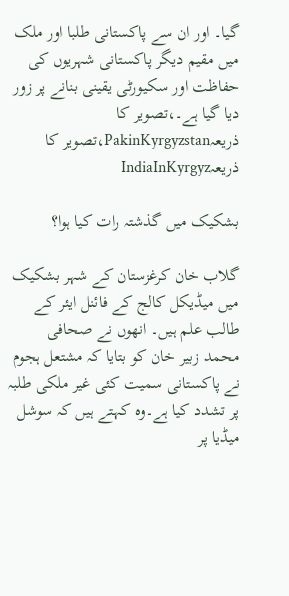گیا۔ اور ان سے پاکستانی طلبا اور ملک میں مقیم دیگر پاکستانی شہریوں کی حفاظت اور سکیورٹی یقینی بنانے پر زور دیا گیا ہے۔،تصویر کا ذریعہPakinKyrgyzstan،تصویر کا ذریعہIndiaInKyrgyz

بشکیک میں گذشتہ رات کیا ہوا؟

گلاب خان کرغزستان کے شہر بشکیک میں میڈیکل کالج کے فائنل ایئر کے طالب علم ہیں۔ انھوں نے صحافی محمد زبیر خان کو بتایا کہ مشتعل ہجوم نے پاکستانی سمیت کئی غیر ملکی طلبہ پر تشدد کیا ہے۔وہ کہتے ہیں کہ سوشل میڈیا پر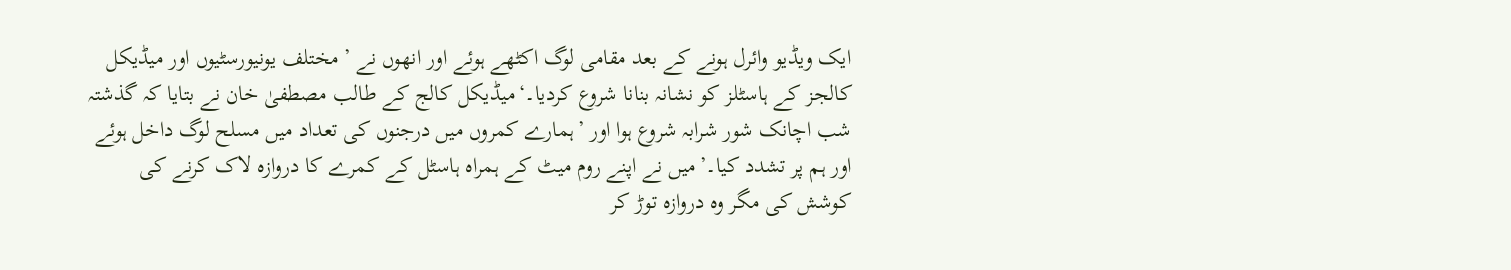ایک ویڈیو وائرل ہونے کے بعد مقامی لوگ اکٹھے ہوئے اور انھوں نے ’مختلف یونیورسٹیوں اور میڈیکل کالجز کے ہاسٹلز کو نشانہ بنانا شروع کردیا۔‘میڈیکل کالج کے طالب مصطفیٰ خان نے بتایا کہ گذشتہ شب اچانک شور شرابہ شروع ہوا اور ’ہمارے کمروں میں درجنوں کی تعداد میں مسلح لوگ داخل ہوئے اور ہم پر تشدد کیا۔’میں نے اپنے روم میٹ کے ہمراہ ہاسٹل کے کمرے کا دروازہ لاک کرنے کی کوشش کی مگر وہ دروازہ توڑ کر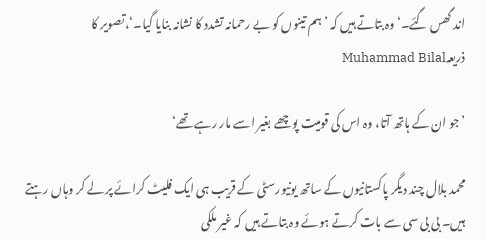اند گھس گئے۔‘وہ بتاتے ہیں کہ ’ہم تینوں کو بے رحمانہ تشدد کا نشانہ بنایا گیا۔‘،تصویر کا ذریعہMuhammad Bilal

’جو ان کے ہاتھ آتا، وہ اس کی قومیت پوچھے بغیر اسے مار رہے تھے‘

محمد بلال چند دیگر پاکستانیوں کے ساتھ یونیورسٹی کے قریب ہی ایک فلیٹ کرائے پر لے کر وہاں رہتے ہیں۔ بی بی سی سے بات کرتے ہوئے وہ بتاتے ہیں کہ غیر ملکی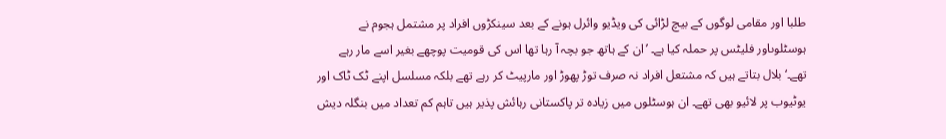طلبا اور مقامی لوگوں کے بیچ لڑائی کی ویڈیو وائرل ہونے کے بعد سینکڑوں افراد پر مشتمل ہجوم نے ہوسٹلوںاور فلیٹس پر حملہ کیا ہے۔ ’ان کے ہاتھ جو بچہ آ رہا تھا اس کی قومیت پوچھے بغیر اسے مار رہے تھے۔‘ بلال بتاتے ہیں کہ مشتعل افراد نہ صرف توڑ پھوڑ اور مارپیٹ کر رہے تھے بلکہ مسلسل اپنے ٹک ٹاک اور یوٹیوب پر لائیو بھی تھے۔ ان ہوسٹلوں میں زیادہ تر پاکستانی رہائش پذیر ہیں تاہم کم تعداد میں بنگلہ دیش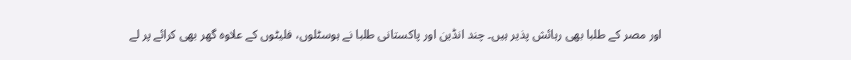اور مصر کے طلبا بھی رہائش پذیر ہیں۔ چند انڈین اور پاکستانی طلبا نے ہوسٹلوں، فلیٹوں کے علاوہ گھر بھی کرائے پر لے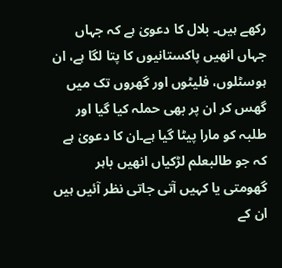رکھے ہیں۔ بلال کا دعویٰ ہے کہ جہاں جہاں انھیں پاکستانیوں کا پتا لگا ہے، ان ہوسٹلوں، فلیٹوں اور گھروں تک میں گھس کر ان پر بھی حملہ کیا گیا اور طلبہ کو مارا پیٹا گیا ہے۔ان کا دعویٰ ہے کہ جو طالبعلم لڑکیاں انھیں باہر گھومتی یا کہیں آتی جاتی نظر آئیں ہیں ان کے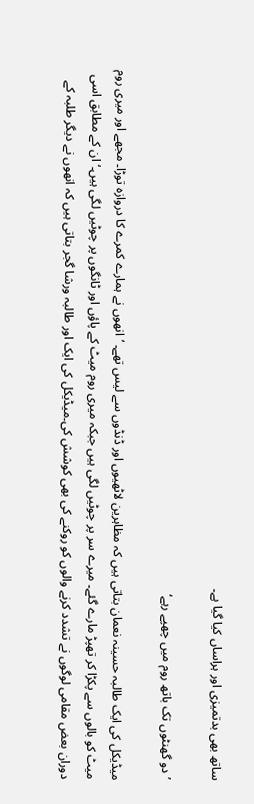ساتھ بھی بدتمیزی اور ہراساں کیا گیا ہے۔

’دو گھنٹوں تک باتھ روم میں چھپے رہے‘

میڈیکل کی ایک طالبہ حسینہ نعمان بتاتی ہیں کہ مظاہرین لاٹھیوں اور ڈنڈوں سے لیس تھے۔ ’انھوں نے ہمارے کمرے کا دروازہ توڑا۔ مجھے اور میری روم میٹ کو بالوں سے پکڑا کر تھپڑ مارے گئے۔ میرے سر پر چوٹیں لگی ہیں جبکہ میری روم میٹ کے پاؤں اور ٹانگوں پر چوٹیں لگی ہیں۔‘ان کے مطابق اسی دوران بعض مقامی لوگوں نے تشدد کرنے والوں کو روکنے کی بھی کوشش کی۔میڈیکل کی ایک اور طالبہ ورشا گجر بتاتی ہیں کہ انھوں نے دیگر طلبہ کے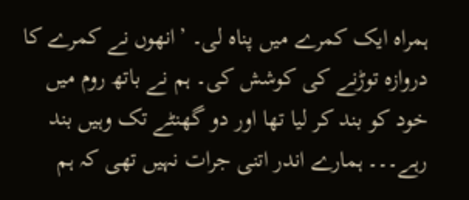ہمراہ ایک کمرے میں پناہ لی۔ ’انھوں نے کمرے کا دروازہ توڑنے کی کوشش کی۔ ہم نے باتھ روم میں خود کو بند کر لیا تھا اور دو گھنٹے تک وہیں بند رہے۔۔۔ ہمارے اندر اتنی جرات نہیں تھی کہ ہم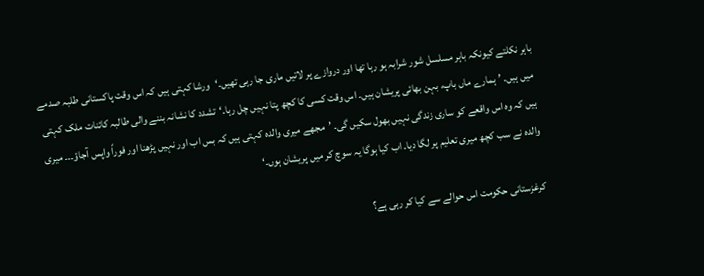باہر نکلتے کیونکہ باہر مسلسل شور شرابہ ہو رہا تھا اور دروازے پر لاتیں ماری جا رہی تھیں۔‘ورشا کہتی ہیں کہ اس وقت پاکستانی طلبہ صدمے میں ہیں۔ ’ہمارے ماں باپ، بہن بھائی پریشان ہیں۔ اس وقت کسی کا کچھ پتا نہیں چل رہا۔‘تشدد کا نشانہ بننے والی طالبہ کائنات ملک کہتی ہیں کہ وہ اس واقعے کو ساری زندگی نہیں بھول سکیں گی۔ ’مجھے میری والدہ کہتی ہیں کہ بس اب اور نہیں پڑھنا اور فوراً واپس آجاؤ۔۔۔ میری والدہ نے سب کچھ میری تعلیم پر لگا دیا۔ اب کیا ہوگا یہ سوچ کر میں پریشان ہوں۔‘

کرغزستانی حکومت اس حوالے سے کیا کر رہی ہے؟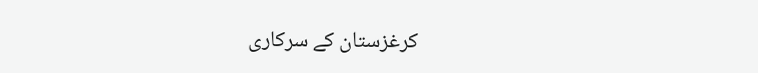کرغزستان کے سرکاری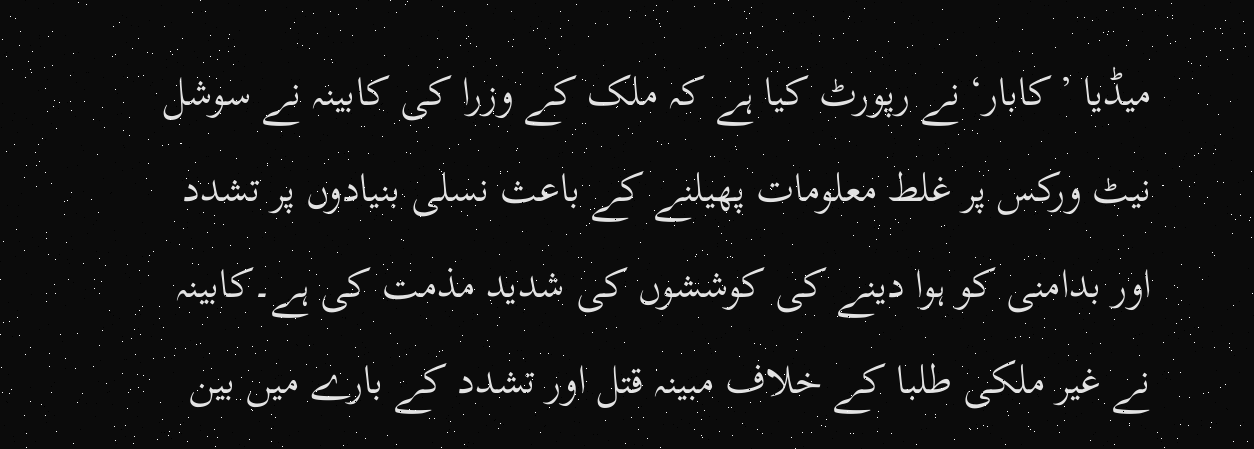میڈیا ’کابار‘ نے رپورٹ کیا ہے کہ ملک کے وزرا کی کابینہ نے سوشل نیٹ ورکس پر غلط معلومات پھیلنے کے باعث نسلی بنیادوں پر تشدد اور بدامنی کو ہوا دینے کی کوششوں کی شدید مذمت کی ہے۔کابینہ نے غیر ملکی طلبا کے خلاف مبینہ قتل اور تشدد کے بارے میں بین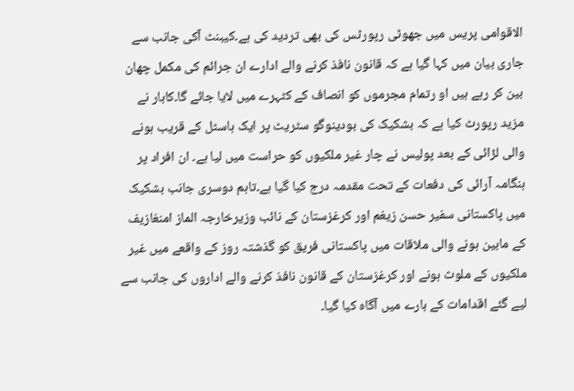الاقوامی پریس میں جھوٹی رپورٹس کی بھی تردید کی ہے۔کیبنٹ آکی جانب سے جاری بیان میں کہا گیا ہے کہ قانون نافذ کرنے والے ادارے ان جرائم کی مکمل چھان بین کر رہے ہیں او رتمام مجرموں کو انصاف کے کٹہرے میں لایا جائے گا۔کابار نے مزید رپورٹ کیا ہے کہ بشکیک کی بودینوگو سٹریٹ پر ایک ہاسٹل کے قریب ہونے والی لڑائی کے بعد پولیس نے چار غیر ملکیوں کو حراست میں لیا ہے۔ ان افراد پر ہنگامہ آرائی کی دفعات کے تحت مقدمہ درج کیا گیا ہے۔تاہم دوسری جانب بشکیک میں پاکستانی سفیر حسن زیغم اور کرغزستان کے نائب وزیرخارجہ الماز امنغازیف کے مابین ہونے والی ملاقات میں پاکستانی فریق کو گذشتہ روز کے واقعے میں غیر ملکیوں کے ملوث ہونے اور کرغزستان کے قانون نافذ کرنے والے اداروں کی جانب سے لیے گئے اقدامات کے بارے میں آگاہ کیا گیا۔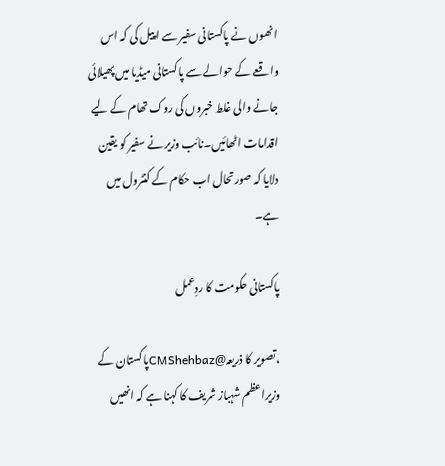انھوں نے پاکستانی سفیر سے اپیل کی کہ اس واقعے کے حوالے سے پاکستانی میڈیا میں پھیلائی جانے والی غلط خبروں کی روک تھام کے لیے اقدامات اٹھائیں۔نائب وزیر نے سفیر کو یقین دلایا کہ صورتحال اب حکام کے کنٹرول میں ہے۔

پاکستانی حکومت کا ردِعمل

،تصویر کا ذریعہ@CMShehbazپاکستان کے وزیراعظم شہباز شریف کا کہنا ہے کہ انھیں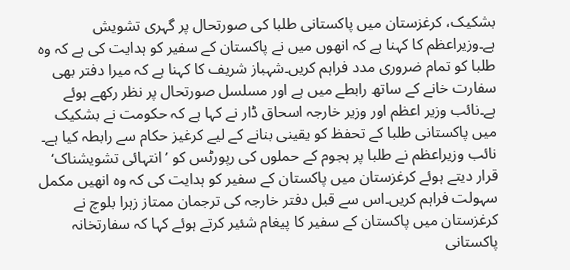بشکیک، کرغزستان میں پاکستانی طلبا کی صورتحال پر گہری تشویش ہے۔وزیراعظم کا کہنا ہے کہ انھوں میں نے پاکستان کے سفیر کو ہدایت کی ہے کہ وہ طلبا کو تمام ضروری مدد فراہم کریں۔شہباز شریف کا کہنا ہے کہ میرا دفتر بھی سفارت خانے کے ساتھ رابطے میں ہے اور مسلسل صورتحال پر نظر رکھے ہوئے ہے۔نائب وزیر اعظم اور وزیر خارجہ اسحاق ڈار نے کہا ہے کہ حکومت نے بشکیک میں پاکستانی طلبا کے تحفظ کو یقینی بنانے کے لیے کرغیز حکام سے رابطہ کیا ہے۔ نائب وزیراعظم نے طلبا پر ہجوم کے حملوں کی رپورٹس کو ’انتہائی تشویشناک‘ قرار دیتے ہوئے کرغزستان میں پاکستان کے سفیر کو ہدایت کی کہ وہ انھیں مکمل سہولت فراہم کریں۔اس سے قبل دفتر خارجہ کی ترجمان ممتاز زہرا بلوچ نے کرغزستان میں پاکستان کے سفیر کا پیغام شئیر کرتے ہوئے کہا کہ سفارتخانہ پاکستانی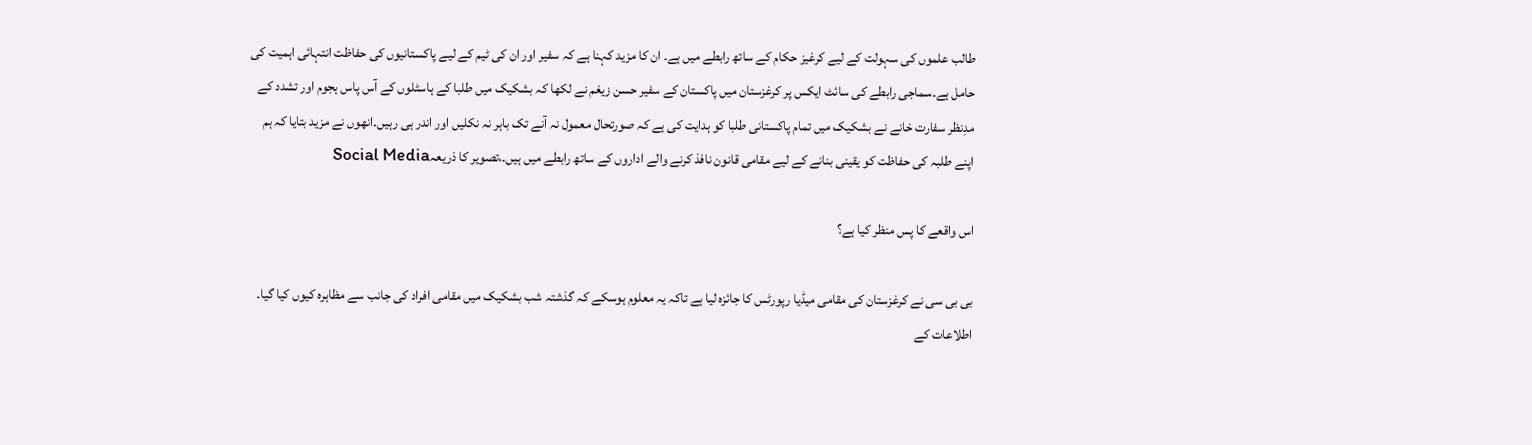طالب علموں کی سہولت کے لیے کرغیز حکام کے ساتھ رابطے میں ہے۔ ان کا مزید کہنا ہے کہ سفیر اور ان کی ٹیم کے لیے پاکستانیوں کی حفاظت انتہائی اہمیت کی حامل ہے۔سماجی رابطے کی سائٹ ایکس پر کرغزستان میں پاکستان کے سفیر حسن زیغم نے لکھا کہ بشکیک میں طلبا کے ہاسٹلوں کے آس پاس ہجوم اور تشدد کے مدِنظر سفارت خانے نے بشکیک میں تمام پاکستانی طلبا کو ہدایت کی ہے کہ صورتحال معمول نہ آنے تک باہر نہ نکلیں اور اندر ہی رہیں۔انھوں نے مزید بتایا کہ ہم اپنے طلبہ کی حفاظت کو یقینی بنانے کے لیے مقامی قانون نافذ کرنے والے اداروں کے ساتھ رابطے میں ہیں۔،تصویر کا ذریعہSocial Media

اس واقعے کا پس منظر کیا ہے؟

بی بی سی نے کرغزستان کی مقامی میڈیا رپورٹس کا جائزہ لیا ہے تاکہ یہ معلوم ہوسکے کہ گذشتہ شب بشکیک میں مقامی افراد کی جانب سے مظاہرہ کیوں کیا گیا۔ اطلاعات کے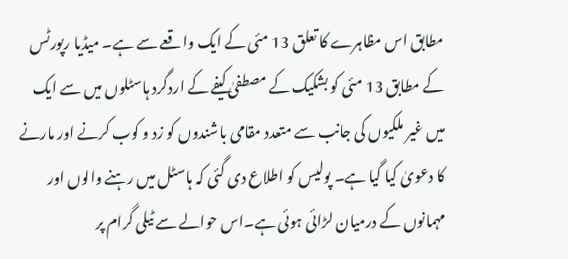مطابق اس مظاہرے کا تعلق 13 مئی کے ایک واقعے سے ہے۔ میڈیا رپورٹس کے مطابق 13 مئی کو بشکیک کے مصطفیٰ کیفے کے اردگرد ہاسٹلوں میں سے ایک میں غیر ملکیوں کی جانب سے متعدد مقامی باشندوں کو زد و کوب کرنے اور مارنے کا دعویٰ کیا گیا ہے۔ پولیس کو اطلاع دی گئی کہ ہاسٹل میں رہنے والوں اور مہمانوں کے درمیان لڑائی ہوئی ہے۔اس حوالے سے ٹیلی گرام پر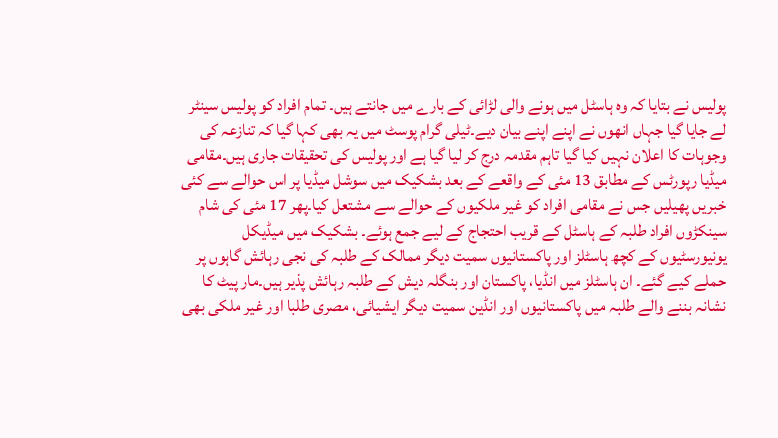پولیس نے بتایا کہ وہ ہاسٹل میں ہونے والی لڑائی کے بارے میں جانتے ہیں۔ تمام افراد کو پولیس سینٹر لے جایا گیا جہاں انھوں نے اپنے اپنے بیان دیے۔ٹیلی گرام پوسٹ میں یہ بھی کہا گیا کہ تنازعہ کی وجوہات کا اعلان نہیں کیا گیا تاہم مقدمہ درج کر لیا گیا ہے اور پولیس کی تحقیقات جاری ہیں۔مقامی میڈیا رپورٹس کے مطابق 13 مئی کے واقعے کے بعد بشکیک میں سوشل میڈیا پر اس حوالے سے کئی خبریں پھیلیں جس نے مقامی افراد کو غیر ملکیوں کے حوالے سے مشتعل کیا۔پھر 17 مئی کی شام سینکڑوں افراد طلبہ کے ہاسٹل کے قریب احتجاج کے لیے جمع ہوئے۔ بشکیک میں میڈیکل یونیورسٹیوں کے کچھ ہاسٹلز اور پاکستانیوں سمیت دیگر ممالک کے طلبہ کی نجی رہائش گاہوں پر حملے کیے گئے۔ ان ہاسٹلز میں انڈیا، پاکستان اور بنگلہ دیش کے طلبہ رہائش پذیر ہیں۔مار پیٹ کا نشانہ بننے والے طلبہ میں پاکستانیوں اور انڈین سمیت دیگر ایشیائی، مصری طلبا اور غیر ملکی بھی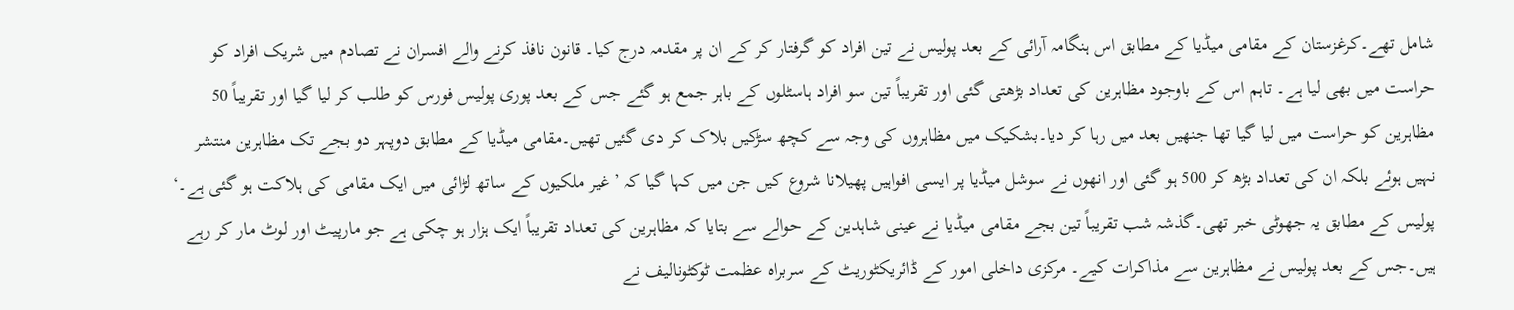شامل تھے۔کرغزستان کے مقامی میڈیا کے مطابق اس ہنگامہ آرائی کے بعد پولیس نے تین افراد کو گرفتار کر کے ان پر مقدمہ درج کیا۔ قانون نافذ کرنے والے افسران نے تصادم میں شریک افراد کو حراست میں بھی لیا ہے۔ تاہم اس کے باوجود مظاہرین کی تعداد بڑھتی گئی اور تقریباً تین سو افراد ہاسٹلوں کے باہر جمع ہو گئے جس کے بعد پوری پولیس فورس کو طلب کر لیا گیا اور تقریباً 50 مظاہرین کو حراست میں لیا گیا تھا جنھیں بعد میں رہا کر دیا۔بشکیک میں مظاہروں کی وجہ سے کچھ سڑکیں بلاک کر دی گئیں تھیں۔مقامی میڈیا کے مطابق دوپہر دو بجے تک مظاہرین منتشر نہیں ہوئے بلکہ ان کی تعداد بڑھ کر 500 ہو گئی اور انھوں نے سوشل میڈیا پر ایسی افواہیں پھیلانا شروع کیں جن میں کہا گیا کہ ’غیر ملکیوں کے ساتھ لڑائی میں ایک مقامی کی ہلاکت ہو گئی ہے۔‘ پولیس کے مطابق یہ جھوٹی خبر تھی۔گذشہ شب تقریباً تین بجے مقامی میڈیا نے عینی شاہدین کے حوالے سے بتایا کہ مظاہرین کی تعداد تقریباً ایک ہزار ہو چکی ہے جو مارپیٹ اور لوٹ مار کر رہے ہیں۔جس کے بعد پولیس نے مظاہرین سے مذاکرات کیے۔ مرکزی داخلی امور کے ڈائریکٹوریٹ کے سربراہ عظمت ٹوکٹونالیف نے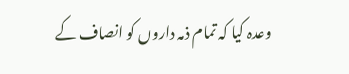وعدہ کیا کہ تمام ذمہ داروں کو انصاف کے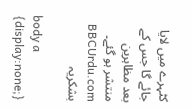کٹہرے میں لایا جائے گا جس کے بعد مظاہرین منتشر ہو گئے۔
BBCUrdu.com بشکریہ

body a {display:none;}